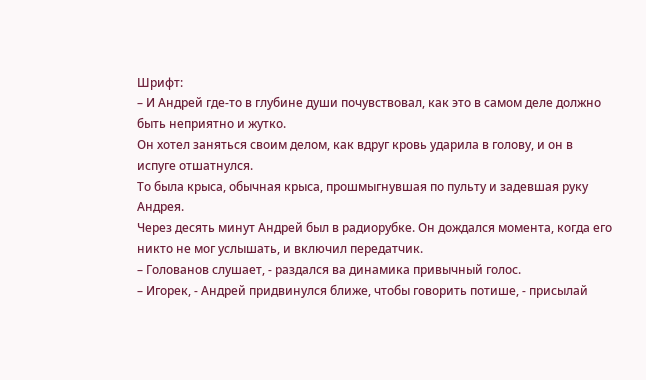Шрифт:
– И Андрей где-то в глубине души почувствовал, как это в самом деле должно быть неприятно и жутко.
Он хотел заняться своим делом, как вдруг кровь ударила в голову, и он в испуге отшатнулся.
То была крыса, обычная крыса, прошмыгнувшая по пульту и задевшая руку Андрея.
Через десять минут Андрей был в радиорубке. Он дождался момента, когда его никто не мог услышать, и включил передатчик.
– Голованов слушает, - раздался ва динамика привычный голос.
– Игорек, - Андрей придвинулся ближе, чтобы говорить потише, - присылай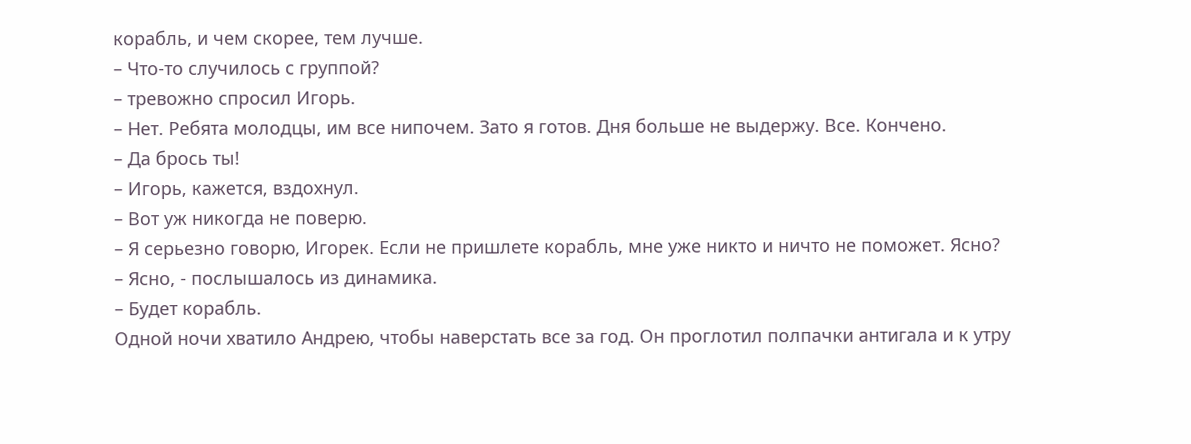корабль, и чем скорее, тем лучше.
– Что-то случилось с группой?
– тревожно спросил Игорь.
– Нет. Ребята молодцы, им все нипочем. Зато я готов. Дня больше не выдержу. Все. Кончено.
– Да брось ты!
– Игорь, кажется, вздохнул.
– Вот уж никогда не поверю.
– Я серьезно говорю, Игорек. Если не пришлете корабль, мне уже никто и ничто не поможет. Ясно?
– Ясно, - послышалось из динамика.
– Будет корабль.
Одной ночи хватило Андрею, чтобы наверстать все за год. Он проглотил полпачки антигала и к утру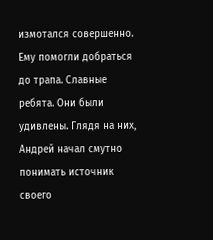измотался совершенно. Ему помогли добраться до трапа. Славные ребята. Они были удивлены. Глядя на них, Андрей начал смутно понимать источник своего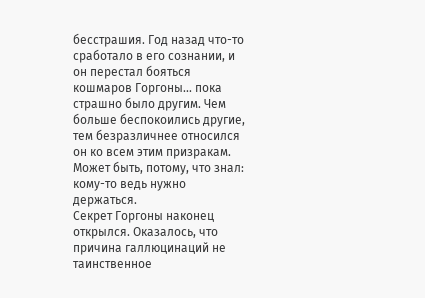бесстрашия. Год назад что-то сработало в его сознании, и он перестал бояться кошмаров Горгоны... пока страшно было другим. Чем больше беспокоились другие, тем безразличнее относился он ко всем этим призракам. Может быть, потому, что знал: кому-то ведь нужно держаться.
Секрет Горгоны наконец открылся. Оказалось, что причина галлюцинаций не таинственное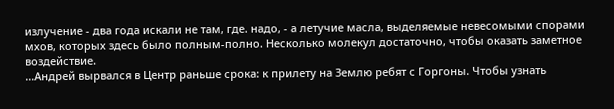излучение - два года искали не там, где. надо, - а летучие масла, выделяемые невесомыми спорами мхов, которых здесь было полным-полно. Несколько молекул достаточно, чтобы оказать заметное воздействие.
...Андрей вырвался в Центр раньше срока: к прилету на Землю ребят с Горгоны. Чтобы узнать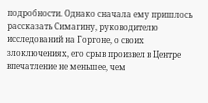подробности. Однако сначала ему пришлось рассказать Симагину, руководителю исследований на Горгоне, о своих злоключениях, его срыв произвел в Центре впечатление не меньшее, чем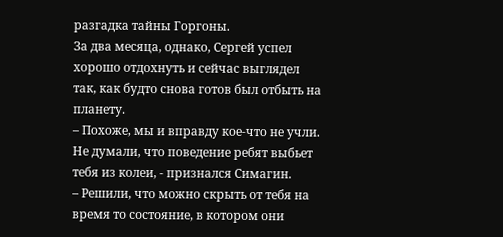разгадка тайны Горгоны.
За два месяца, однако, Сергей успел хорошо отдохнуть и сейчас выглядел так, как будто снова готов был отбыть на планету.
– Похоже, мы и вправду кое-что не учли. Не думали, что поведение ребят выбьет тебя из колеи, - признался Симагин.
– Решили, что можно скрыть от тебя на время то состояние, в котором они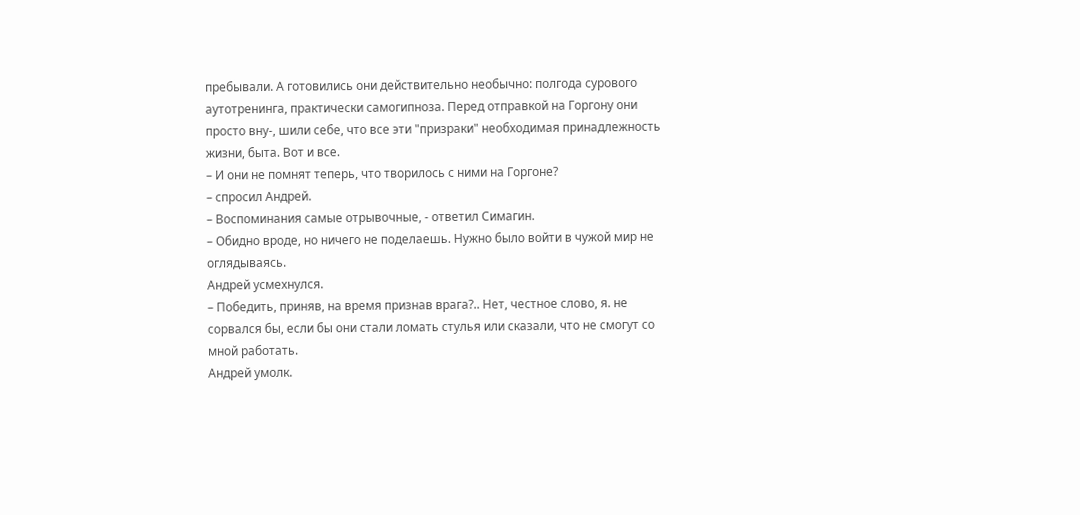пребывали. А готовились они действительно необычно: полгода сурового аутотренинга, практически самогипноза. Перед отправкой на Горгону они просто вну-, шили себе, что все эти "призраки" необходимая принадлежность жизни, быта. Вот и все.
– И они не помнят теперь, что творилось с ними на Горгоне?
– спросил Андрей.
– Воспоминания самые отрывочные, - ответил Симагин.
– Обидно вроде, но ничего не поделаешь. Нужно было войти в чужой мир не оглядываясь.
Андрей усмехнулся.
– Победить, приняв, на время признав врага?.. Нет, честное слово, я. не сорвался бы, если бы они стали ломать стулья или сказали, что не смогут со мной работать.
Андрей умолк.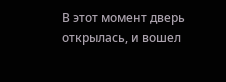В этот момент дверь открылась, и вошел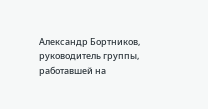Александр Бортников, руководитель группы, работавшей на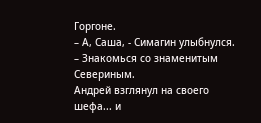Горгоне.
– А, Саша, - Симагин улыбнулся.
– Знакомься со знаменитым Севериным.
Андрей взглянул на своего шефа... и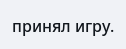принял игру.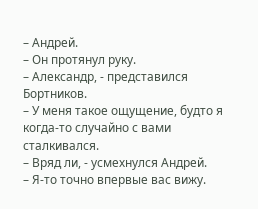– Андрей.
– Он протянул руку.
– Александр, - представился Бортников.
– У меня такое ощущение, будто я когда-то случайно с вами сталкивался.
– Вряд ли, - усмехнулся Андрей.
– Я-то точно впервые вас вижу.